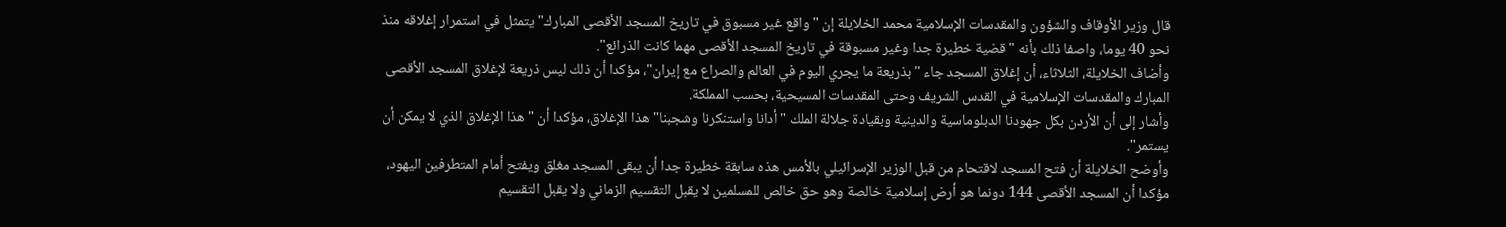قال وزير الأوقاف والشؤون والمقدسات الإسلامية محمد الخلايلة إن "واقع غير مسبوق في تاريخ المسجد الأقصى المبارك" يتمثل في استمرار إغلاقه منذ نحو 40 يوما، واصفا ذلك بأنه "قضية خطيرة جدا وغير مسبوقة في تاريخ المسجد الأقصى مهما كانت الذرائع".
وأضاف الخلايلة، الثلاثاء، أن إغلاق المسجد جاء "بذريعة ما يجري اليوم في العالم والصراع مع إيران"، مؤكدا أن ذلك ليس ذريعة لإغلاق المسجد الأقصى المبارك والمقدسات الإسلامية في القدس الشريف وحتى المقدسات المسيحية، بحسب المملكة.
وأشار إلى أن الأردن بكل جهودنا الدبلوماسية والدينية وبقيادة جلالة الملك "أدانا واستنكرنا وشجبنا" هذا الإغلاق، مؤكدا أن "هذا الإغلاق الذي لا يمكن أن يستمر".
وأوضح الخلايلة أن فتح المسجد لاقتحام من قبل الوزير الإسرائيلي بالأمس هذه سابقة خطيرة جدا أن يبقى المسجد مغلق ويفتح أمام المتطرفين اليهود، مؤكدا أن المسجد الأقصى 144 دونما هو أرض إسلامية خالصة وهو حق خالص للمسلمين لا يقبل التقسيم الزماني ولا يقبل التقسيم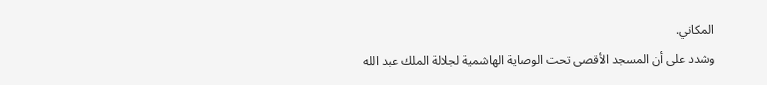المكاني.
وشدد على أن المسجد الأقصى تحت الوصاية الهاشمية لجلالة الملك عبد الله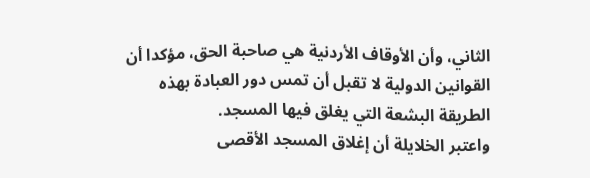الثاني، وأن الأوقاف الأردنية هي صاحبة الحق، مؤكدا أن القوانين الدولية لا تقبل أن تمس دور العبادة بهذه الطريقة البشعة التي يغلق فيها المسجد.
واعتبر الخلايلة أن إغلاق المسجد الأقصى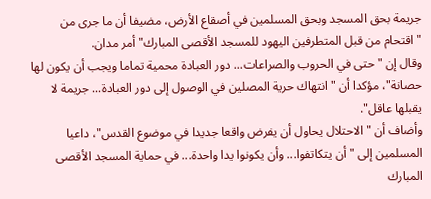جريمة بحق المسجد وبحق المسلمين في أصقاع الأرض، مضيفا أن ما جرى من "اقتحام من قبل المتطرفين اليهود للمسجد الأقصى المبارك" أمر مدان.
وقال إن "حتى في الحروب والصراعات... دور العبادة محمية تماما ويجب أن يكون لها حصانة"، مؤكدا أن "انتهاك حرية المصلين في الوصول إلى دور العبادة... جريمة لا يقبلها عاقل".
وأضاف أن "الاحتلال يحاول أن يفرض واقعا جديدا في موضوع القدس"، داعيا المسلمين إلى "أن يتكاتفوا... وأن يكونوا يدا واحدة... في حماية المسجد الأقصى المبارك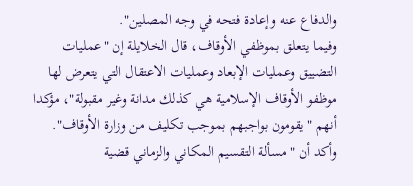والدفاع عنه وإعادة فتحه في وجه المصلين".
وفيما يتعلق بموظفي الأوقاف، قال الخلايلة إن "عمليات التضييق وعمليات الإبعاد وعمليات الاعتقال التي يتعرض لها موظفو الأوقاف الإسلامية هي كذلك مدانة وغير مقبولة"، مؤكدا أنهم "يقومون بواجبهم بموجب تكليف من وزارة الأوقاف".
وأكد أن "مسألة التقسيم المكاني والزماني قضية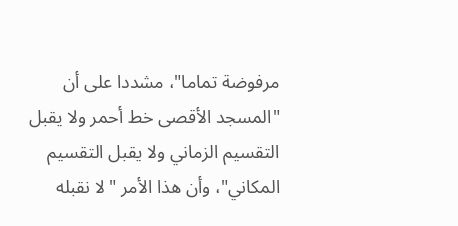مرفوضة تماما"، مشددا على أن "المسجد الأقصى خط أحمر ولا يقبل التقسيم الزماني ولا يقبل التقسيم المكاني"، وأن هذا الأمر "لا نقبله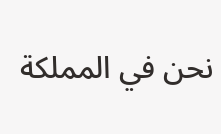نحن في المملكة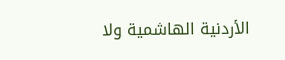الأردنية الهاشمية ولا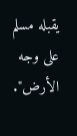يقبله مسلم على وجه الأرض".